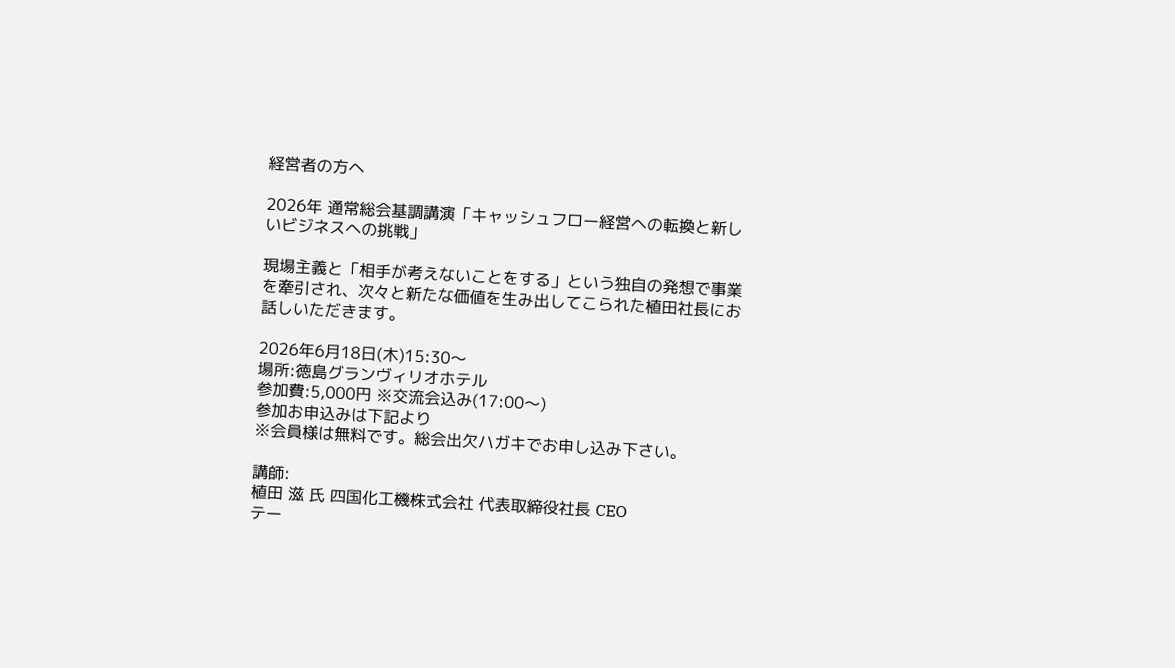経営者の方へ

2026年 通常総会基調講演「キャッシュフロー経営への転換と新しいビジネスへの挑戦」

現場主義と「相手が考えないことをする」という独自の発想で事業を牽引され、次々と新たな価値を生み出してこられた植田社長にお話しいただきます。

2026年6月18日(木)15:30〜
場所:徳島グランヴィリオホテル
参加費:5,000円 ※交流会込み(17:00〜)
参加お申込みは下記より
※会員様は無料です。総会出欠ハガキでお申し込み下さい。

講師:
植田 滋 氏 四国化工機株式会社 代表取締役社長 CEO
テー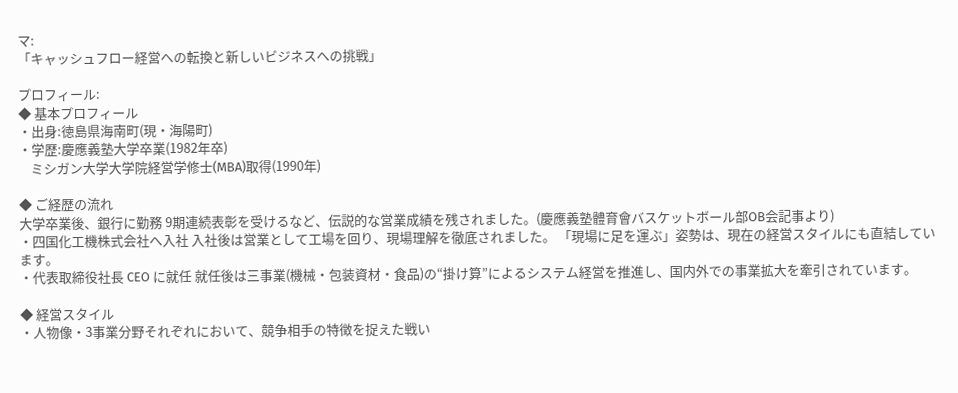マ:
「キャッシュフロー経営への転換と新しいビジネスへの挑戦」

プロフィール:
◆ 基本プロフィール
・出身:徳島県海南町(現・海陽町)
・学歴:慶應義塾大学卒業(1982年卒)
    ミシガン大学大学院経営学修士(MBA)取得(1990年)

◆ ご経歴の流れ
大学卒業後、銀行に勤務 9期連続表彰を受けるなど、伝説的な営業成績を残されました。(慶應義塾體育會バスケットボール部OB会記事より)
・四国化工機株式会社へ入社 入社後は営業として工場を回り、現場理解を徹底されました。 「現場に足を運ぶ」姿勢は、現在の経営スタイルにも直結しています。
・代表取締役社長 CEO に就任 就任後は三事業(機械・包装資材・食品)の“掛け算”によるシステム経営を推進し、国内外での事業拡大を牽引されています。

◆ 経営スタイル
・人物像・3事業分野それぞれにおいて、競争相手の特徴を捉えた戦い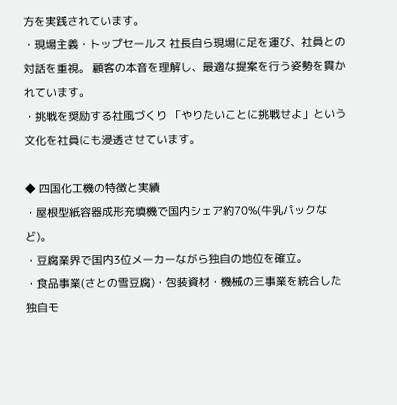方を実践されています。
・現場主義・トップセールス 社長自ら現場に足を運び、社員との対話を重視。 顧客の本音を理解し、最適な提案を行う姿勢を貫かれています。
・挑戦を奨励する社風づくり 「やりたいことに挑戦せよ」という文化を社員にも浸透させています。

◆ 四国化工機の特徴と実績
・屋根型紙容器成形充填機で国内シェア約70%(牛乳パックなど)。
・豆腐業界で国内3位メーカーながら独自の地位を確立。
・食品事業(さとの雪豆腐)・包装資材・機械の三事業を統合した独自モ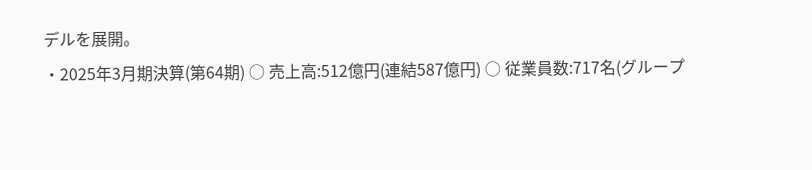デルを展開。
・2025年3月期決算(第64期) ○ 売上高:512億円(連結587億円) ○ 従業員数:717名(グループ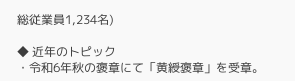総従業員1,234名)

◆ 近年のトピック
・令和6年秋の褒章にて「黄綬褒章」を受章。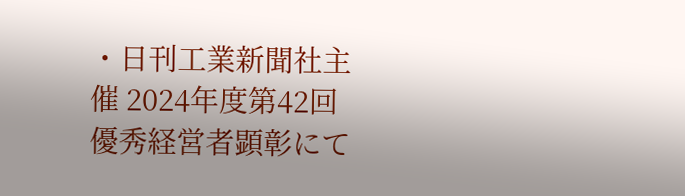・日刊工業新聞社主催 2024年度第42回 優秀経営者顕彰にて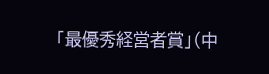「最優秀経営者賞」(中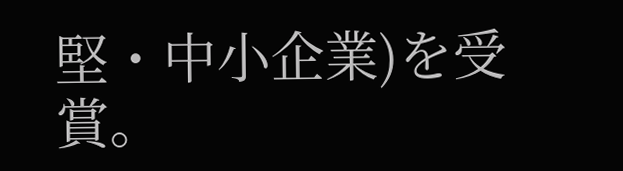堅・中小企業)を受賞。